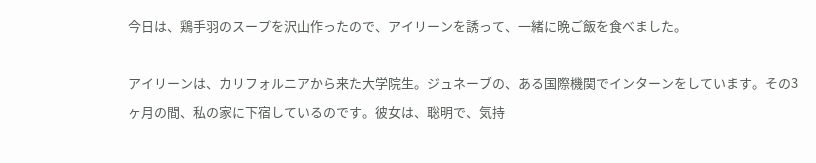今日は、鶏手羽のスープを沢山作ったので、アイリーンを誘って、一緒に晩ご飯を食べました。

アイリーンは、カリフォルニアから来た大学院生。ジュネーブの、ある国際機関でインターンをしています。その3ヶ月の間、私の家に下宿しているのです。彼女は、聡明で、気持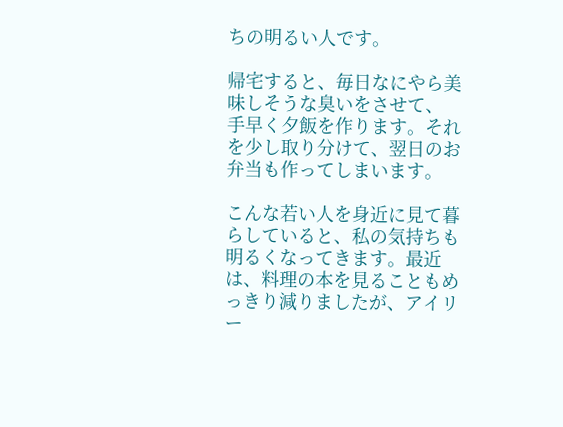ちの明るい人です。

帰宅すると、毎日なにやら美味しそうな臭いをさせて、
手早く夕飯を作ります。それを少し取り分けて、翌日のお弁当も作ってしまいます。

こんな若い人を身近に見て暮らしていると、私の気持ちも明るくなってきます。最近は、料理の本を見ることもめっきり減りましたが、アイリー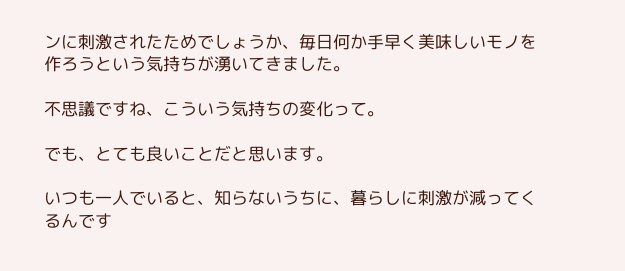ンに刺激されたためでしょうか、毎日何か手早く美味しいモノを作ろうという気持ちが湧いてきました。

不思議ですね、こういう気持ちの変化って。

でも、とても良いことだと思います。

いつも一人でいると、知らないうちに、暮らしに刺激が減ってくるんです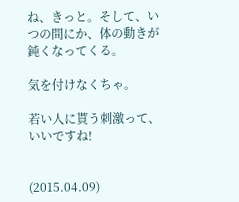ね、きっと。そして、いつの間にか、体の動きが鈍くなってくる。

気を付けなくちゃ。

若い人に貰う刺激って、いいですね!


(2015.04.09)